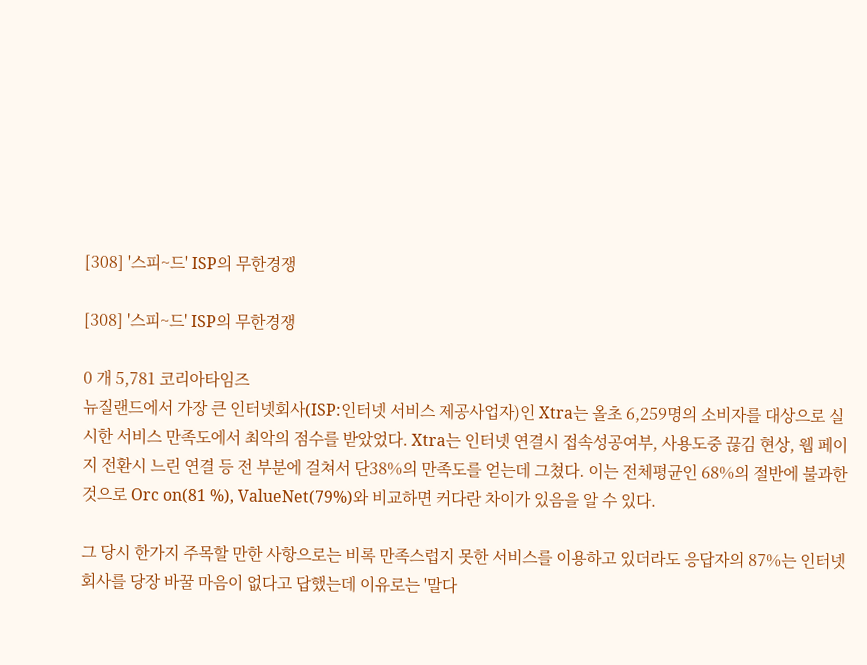[308] '스피~드' ISP의 무한경쟁

[308] '스피~드' ISP의 무한경쟁

0 개 5,781 코리아타임즈
뉴질랜드에서 가장 큰 인터넷회사(ISP:인터넷 서비스 제공사업자)인 Xtra는 올초 6,259명의 소비자를 대상으로 실시한 서비스 만족도에서 최악의 점수를 받았었다. Xtra는 인터넷 연결시 접속성공여부, 사용도중 끊김 현상, 웹 페이지 전환시 느린 연결 등 전 부분에 걸쳐서 단38%의 만족도를 얻는데 그쳤다. 이는 전체평균인 68%의 절반에 불과한 것으로 Orc on(81 %), ValueNet(79%)와 비교하면 커다란 차이가 있음을 알 수 있다.

그 당시 한가지 주목할 만한 사항으로는 비록 만족스럽지 못한 서비스를 이용하고 있더라도 응답자의 87%는 인터넷회사를 당장 바꿀 마음이 없다고 답했는데 이유로는 '말다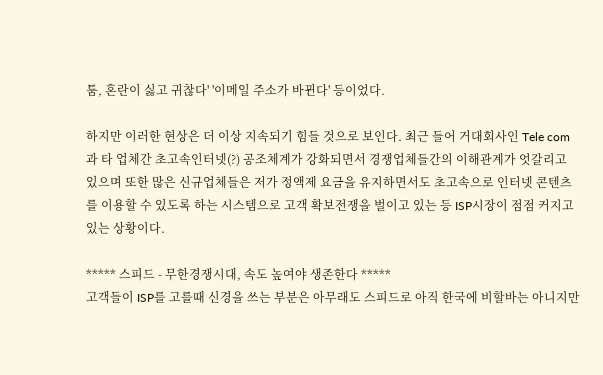툼, 혼란이 싫고 귀찮다' '이메일 주소가 바뀐다' 등이었다.

하지만 이러한 현상은 더 이상 지속되기 힘들 것으로 보인다. 최근 들어 거대회사인 Tele com과 타 업체간 초고속인터넷(?) 공조체계가 강화되면서 경쟁업체들간의 이해관계가 엇갈리고 있으며 또한 많은 신규업체들은 저가 정액제 요금을 유지하면서도 초고속으로 인터넷 콘텐츠를 이용할 수 있도록 하는 시스템으로 고객 확보전쟁을 벌이고 있는 등 ISP시장이 점점 커지고 있는 상황이다.

***** 스피드 - 무한경쟁시대, 속도 높여야 생존한다 *****
고객들이 ISP를 고를때 신경을 쓰는 부분은 아무래도 스피드로 아직 한국에 비할바는 아니지만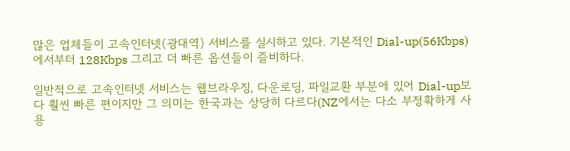많은 업체들이 고속인터넷(광대역) 서비스를 실시하고 있다. 기본적인 Dial-up(56Kbps)에서부터 128Kbps 그리고 더 빠른 옵션들이 즐비하다.

일반적으로 고속인터넷 서비스는 웹브라우징, 다운로딩, 파일교환 부분에 있어 Dial-up보다 훨씬 빠른 편이지만 그 의미는 한국과는 상당히 다르다(NZ에서는 다소 부정확하게 사용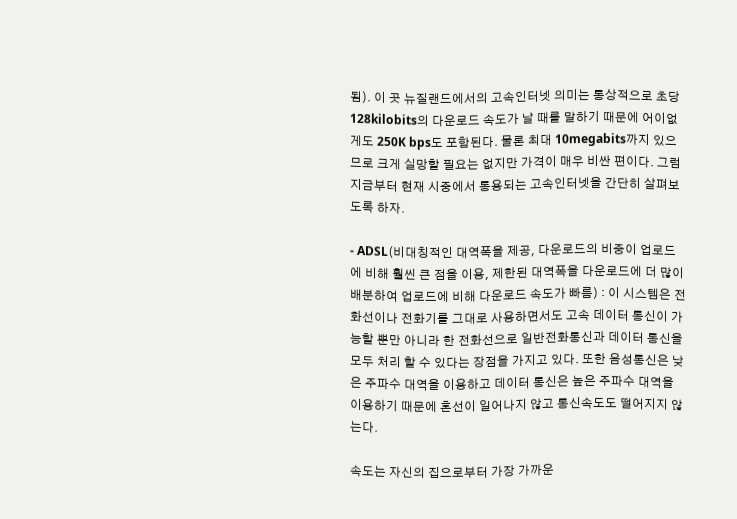됨). 이 곳 뉴질랜드에서의 고속인터넷 의미는 통상적으로 초당 128kilobits의 다운로드 속도가 날 때를 말하기 때문에 어이없게도 250K bps도 포함된다. 물론 최대 10megabits까지 있으므로 크게 실망할 필요는 없지만 가격이 매우 비싼 편이다. 그럼 지금부터 현재 시중에서 통용되는 고속인터넷을 간단히 살펴보도록 하자.

- ADSL(비대칭적인 대역폭을 제공, 다운로드의 비중이 업로드에 비해 훨씬 큰 점을 이용, 제한된 대역폭을 다운로드에 더 많이 배분하여 업로드에 비해 다운로드 속도가 빠름) : 이 시스템은 전화선이나 전화기를 그대로 사용하면서도 고속 데이터 통신이 가능할 뿐만 아니라 한 전화선으로 일반전화통신과 데이터 통신을 모두 처리 할 수 있다는 장점을 가지고 있다. 또한 음성통신은 낮은 주파수 대역을 이용하고 데이터 통신은 높은 주파수 대역을 이용하기 때문에 혼선이 일어나지 않고 통신속도도 떨어지지 않는다.

속도는 자신의 집으로부터 가장 가까운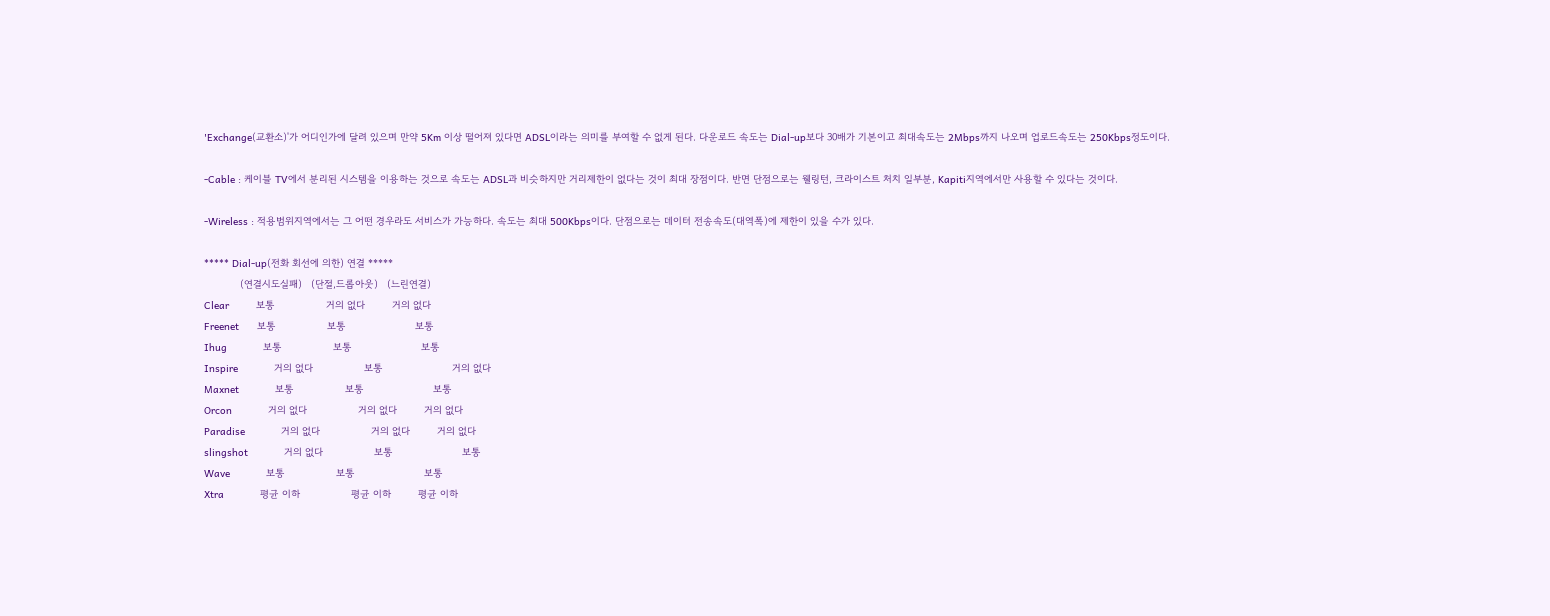'Exchange(교환소)'가 어디인가에 달려 있으며 만약 5Km 이상 떨어져 있다면 ADSL이라는 의미를 부여할 수 없게 된다. 다운로드 속도는 Dial-up보다 30배가 기본이고 최대속도는 2Mbps까지 나오며 업로드속도는 250Kbps정도이다.

-Cable : 케이블 TV에서 분리된 시스템을 이용하는 것으로 속도는 ADSL과 비슷하지만 거리제한이 없다는 것이 최대 장점이다. 반면 단점으로는 웰링턴, 크라이스트 처치 일부분, Kapiti지역에서만 사용할 수 있다는 것이다.

-Wireless : 적용범위지역에서는 그 어떤 경우라도 서비스가 가능하다. 속도는 최대 500Kbps이다. 단점으로는 데이터 전송속도(대역폭)에 제한이 있을 수가 있다.

***** Dial-up(전화 회선에 의한) 연결 *****
            (연결시도실패)   (단절,드롭아웃)   (느린연결)
Clear         보통                 거의 없다         거의 없다
Freenet      보통                 보통                       보통
Ihug            보통                 보통                       보통
Inspire            거의 없다                 보통                       거의 없다
Maxnet            보통                 보통                       보통
Orcon            거의 없다                 거의 없다         거의 없다
Paradise            거의 없다                 거의 없다         거의 없다
slingshot            거의 없다                 보통                       보통
Wave            보통                 보통                       보통
Xtra            평균 이하                 평균 이하         평균 이하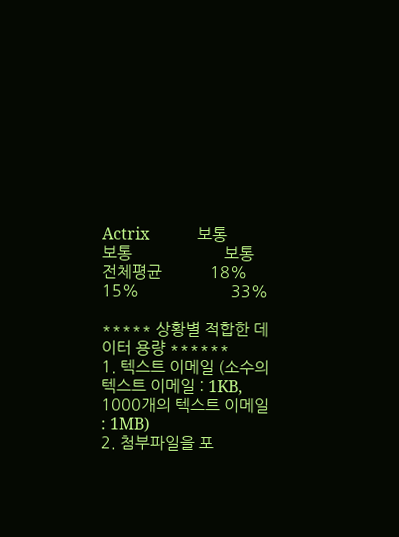Actrix            보통                 보통                       보통
전체평균            18%                 15%                       33%

***** 상황별 적합한 데이터 용량 ******
1. 텍스트 이메일 (소수의 텍스트 이메일 : 1KB, 1000개의 텍스트 이메일 : 1MB)
2. 첨부파일을 포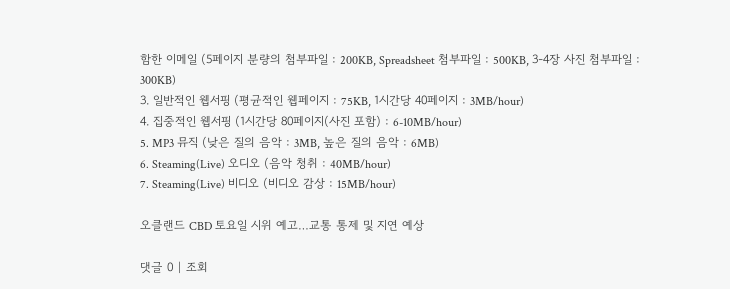함한 이메일 (5페이지 분량의 첨부파일 : 200KB, Spreadsheet 첨부파일 : 500KB, 3-4장 사진 첨부파일 : 300KB)
3. 일반적인 웹서핑 (평균적인 웹페이지 : 75KB, 1시간당 40페이지 : 3MB/hour)
4. 집중적인 웹서핑 (1시간당 80페이지(사진 포함) : 6-10MB/hour)
5. MP3 뮤직 (낮은 질의 음악 : 3MB, 높은 질의 음악 : 6MB)
6. Steaming(Live) 오디오 (음악 청취 : 40MB/hour)
7. Steaming(Live) 비디오 (비디오 감상 : 15MB/hour)

오클랜드 CBD 토요일 시위 예고…교통 통제 및 지연 예상

댓글 0 | 조회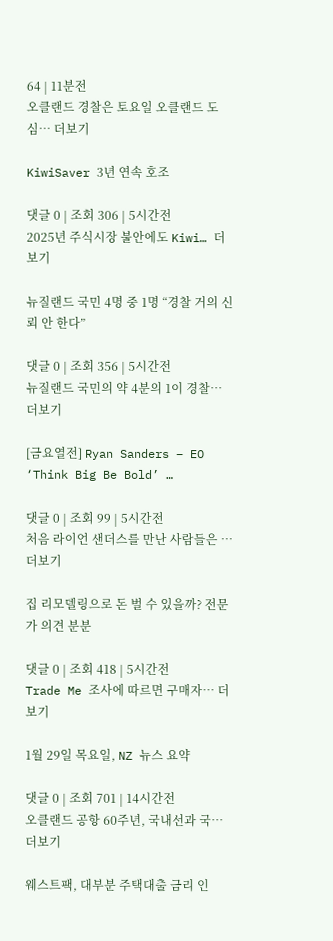64 | 11분전
오클랜드 경찰은 토요일 오클랜드 도심… 더보기

KiwiSaver 3년 연속 호조

댓글 0 | 조회 306 | 5시간전
2025년 주식시장 불안에도 Kiwi… 더보기

뉴질랜드 국민 4명 중 1명 “경찰 거의 신뢰 안 한다”

댓글 0 | 조회 356 | 5시간전
뉴질랜드 국민의 약 4분의 1이 경찰… 더보기

[금요열전] Ryan Sanders – EO ‘Think Big Be Bold’ …

댓글 0 | 조회 99 | 5시간전
처음 라이언 샌더스를 만난 사람들은 … 더보기

집 리모델링으로 돈 벌 수 있을까? 전문가 의견 분분

댓글 0 | 조회 418 | 5시간전
Trade Me 조사에 따르면 구매자… 더보기

1월 29일 목요일, NZ 뉴스 요약

댓글 0 | 조회 701 | 14시간전
오클랜드 공항 60주년, 국내선과 국… 더보기

웨스트팩, 대부분 주택대출 금리 인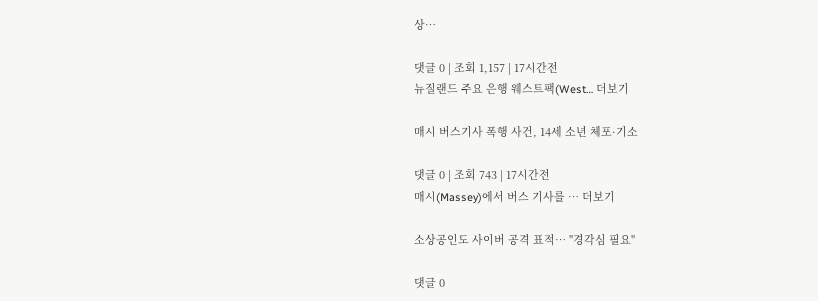상…

댓글 0 | 조회 1,157 | 17시간전
뉴질랜드 주요 은행 웨스트팩(West… 더보기

매시 버스기사 폭행 사건, 14세 소년 체포·기소

댓글 0 | 조회 743 | 17시간전
매시(Massey)에서 버스 기사를 … 더보기

소상공인도 사이버 공격 표적… "경각심 필요"

댓글 0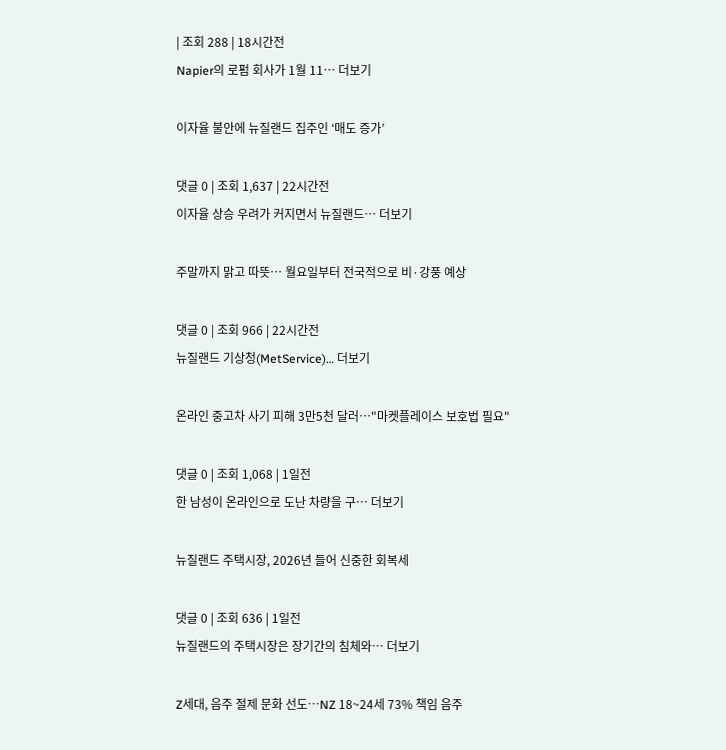| 조회 288 | 18시간전
Napier의 로펌 회사가 1월 11… 더보기

이자율 불안에 뉴질랜드 집주인 ‘매도 증가’

댓글 0 | 조회 1,637 | 22시간전
이자율 상승 우려가 커지면서 뉴질랜드… 더보기

주말까지 맑고 따뜻… 월요일부터 전국적으로 비·강풍 예상

댓글 0 | 조회 966 | 22시간전
뉴질랜드 기상청(MetService)… 더보기

온라인 중고차 사기 피해 3만5천 달러…"마켓플레이스 보호법 필요"

댓글 0 | 조회 1,068 | 1일전
한 남성이 온라인으로 도난 차량을 구… 더보기

뉴질랜드 주택시장, 2026년 들어 신중한 회복세

댓글 0 | 조회 636 | 1일전
뉴질랜드의 주택시장은 장기간의 침체와… 더보기

Z세대, 음주 절제 문화 선도…NZ 18~24세 73% 책임 음주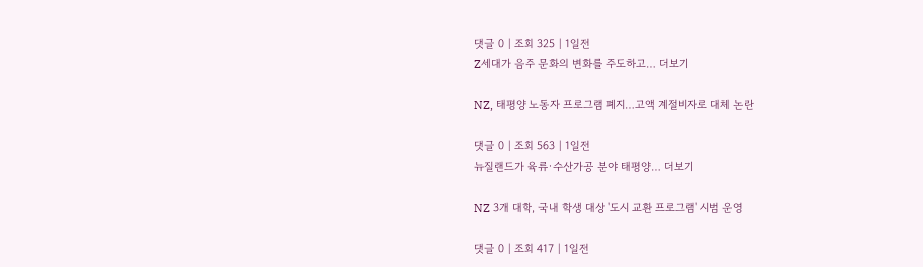댓글 0 | 조회 325 | 1일전
Z세대가 음주 문화의 변화를 주도하고… 더보기

NZ, 태평양 노동자 프로그램 폐지…고액 계절비자로 대체 논란

댓글 0 | 조회 563 | 1일전
뉴질랜드가 육류·수산가공 분야 태평양… 더보기

NZ 3개 대학, 국내 학생 대상 '도시 교환 프로그램' 시범 운영

댓글 0 | 조회 417 | 1일전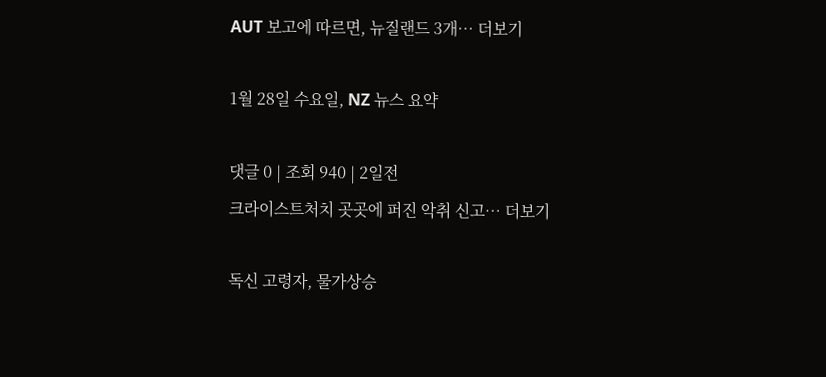AUT 보고에 따르면, 뉴질랜드 3개… 더보기

1월 28일 수요일, NZ 뉴스 요약

댓글 0 | 조회 940 | 2일전
크라이스트처치 곳곳에 퍼진 악취 신고… 더보기

독신 고령자, 물가상승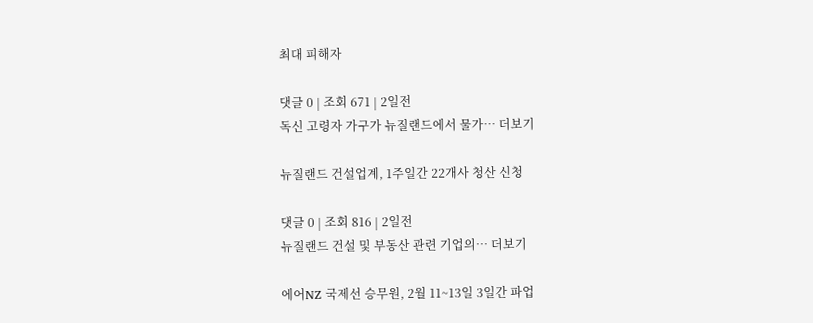최대 피해자

댓글 0 | 조회 671 | 2일전
독신 고령자 가구가 뉴질랜드에서 물가… 더보기

뉴질랜드 건설업계, 1주일간 22개사 청산 신청

댓글 0 | 조회 816 | 2일전
뉴질랜드 건설 및 부동산 관련 기업의… 더보기

에어NZ 국제선 승무원, 2월 11~13일 3일간 파업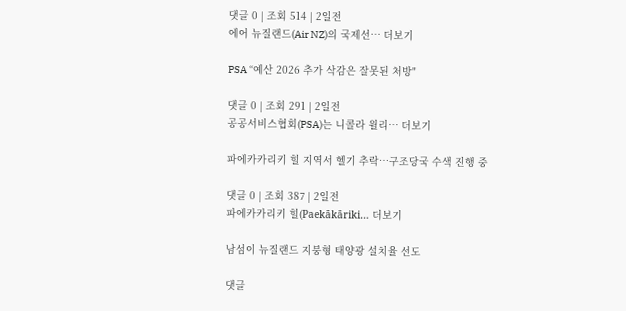댓글 0 | 조회 514 | 2일전
에어 뉴질랜드(Air NZ)의 국제선… 더보기

PSA “예산 2026 추가 삭감은 잘못된 처방"

댓글 0 | 조회 291 | 2일전
공공서비스협회(PSA)는 니콜라 윌리… 더보기

파에카카리키 힐 지역서 헬기 추락…구조당국 수색 진행 중

댓글 0 | 조회 387 | 2일전
파에카카리키 힐(Paekākāriki… 더보기

남섬이 뉴질랜드 지붕형 태양광 설치율 선도

댓글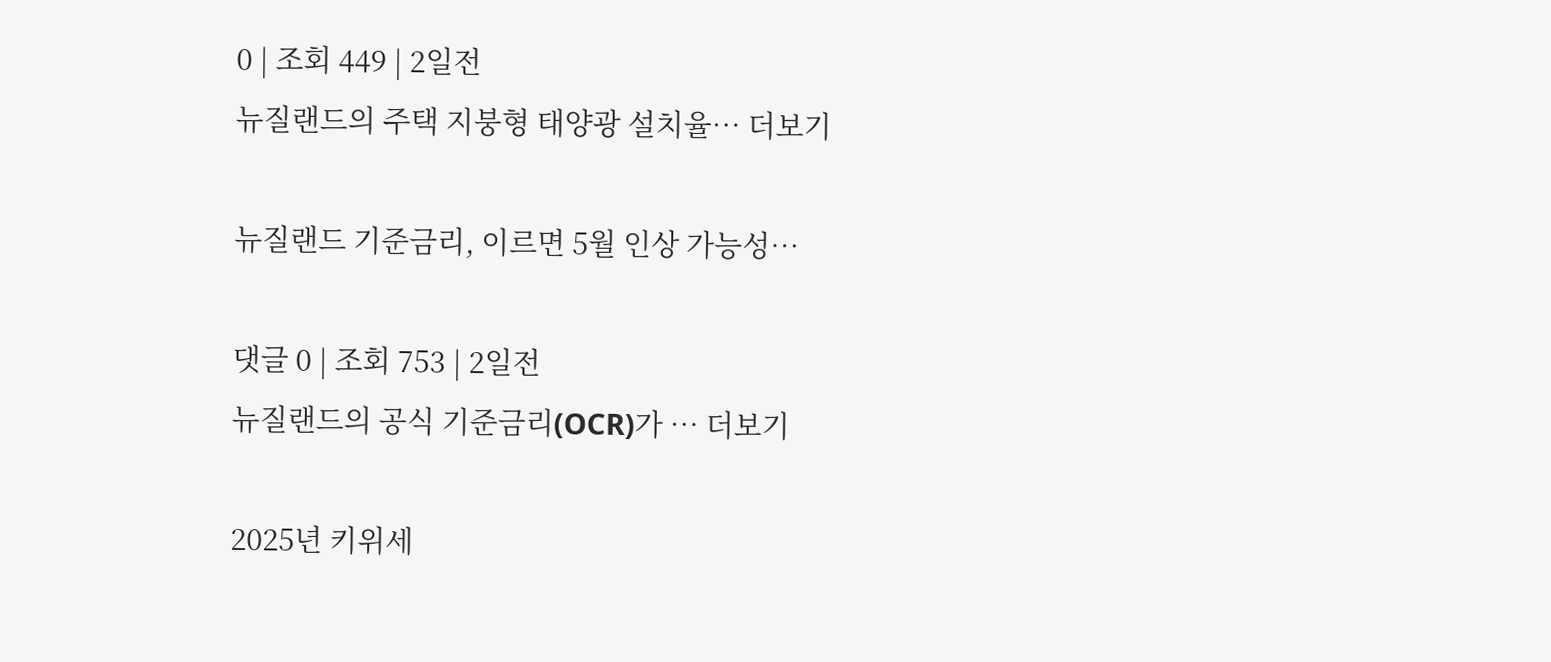0 | 조회 449 | 2일전
뉴질랜드의 주택 지붕형 태양광 설치율… 더보기

뉴질랜드 기준금리, 이르면 5월 인상 가능성…

댓글 0 | 조회 753 | 2일전
뉴질랜드의 공식 기준금리(OCR)가 … 더보기

2025년 키위세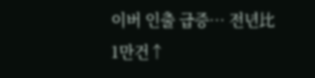이버 인출 급증… 전년比 1만건↑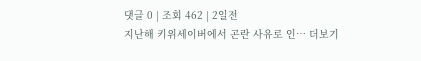댓글 0 | 조회 462 | 2일전
지난해 키위세이버에서 곤란 사유로 인… 더보기